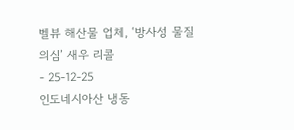벨뷰 해산물 업체, ‘방사성 물질 의심’ 새우 리콜
- 25-12-25
인도네시아산 냉동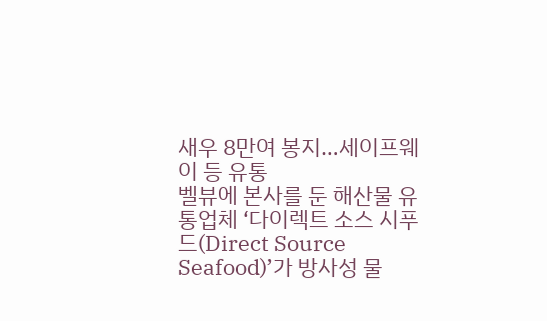새우 8만여 봉지…세이프웨이 등 유통
벨뷰에 본사를 둔 해산물 유통업체 ‘다이렉트 소스 시푸드(Direct Source Seafood)’가 방사성 물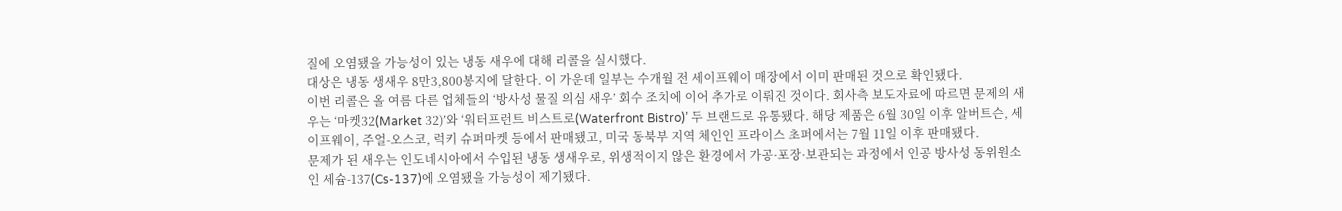질에 오염됐을 가능성이 있는 냉동 새우에 대해 리콜을 실시했다.
대상은 냉동 생새우 8만3,800봉지에 달한다. 이 가운데 일부는 수개월 전 세이프웨이 매장에서 이미 판매된 것으로 확인됐다.
이번 리콜은 올 여름 다른 업체들의 ‘방사성 물질 의심 새우’ 회수 조치에 이어 추가로 이뤄진 것이다. 회사측 보도자료에 따르면 문제의 새우는 ‘마켓32(Market 32)’와 ‘워터프런트 비스트로(Waterfront Bistro)’ 두 브랜드로 유통됐다. 해당 제품은 6월 30일 이후 알버트슨, 세이프웨이, 주얼-오스코, 럭키 슈퍼마켓 등에서 판매됐고, 미국 동북부 지역 체인인 프라이스 초퍼에서는 7월 11일 이후 판매됐다.
문제가 된 새우는 인도네시아에서 수입된 냉동 생새우로, 위생적이지 않은 환경에서 가공·포장·보관되는 과정에서 인공 방사성 동위원소인 세슘-137(Cs-137)에 오염됐을 가능성이 제기됐다.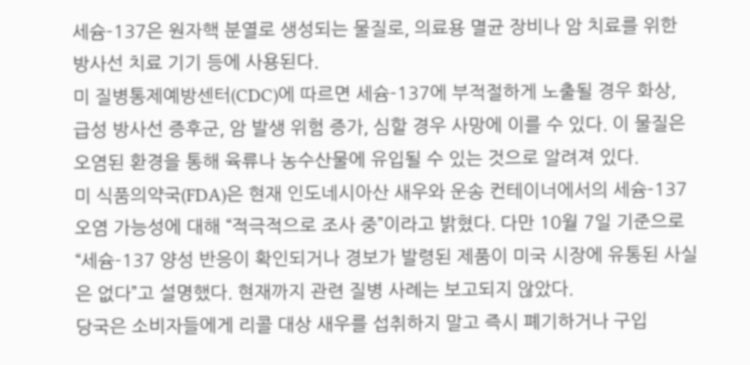세슘-137은 원자핵 분열로 생성되는 물질로, 의료용 멸균 장비나 암 치료를 위한 방사선 치료 기기 등에 사용된다.
미 질병통제예방센터(CDC)에 따르면 세슘-137에 부적절하게 노출될 경우 화상, 급성 방사선 증후군, 암 발생 위험 증가, 심할 경우 사망에 이를 수 있다. 이 물질은 오염된 환경을 통해 육류나 농수산물에 유입될 수 있는 것으로 알려져 있다.
미 식품의약국(FDA)은 현재 인도네시아산 새우와 운송 컨테이너에서의 세슘-137 오염 가능성에 대해 “적극적으로 조사 중”이라고 밝혔다. 다만 10월 7일 기준으로 “세슘-137 양성 반응이 확인되거나 경보가 발령된 제품이 미국 시장에 유통된 사실은 없다”고 설명했다. 현재까지 관련 질병 사례는 보고되지 않았다.
당국은 소비자들에게 리콜 대상 새우를 섭취하지 말고 즉시 폐기하거나 구입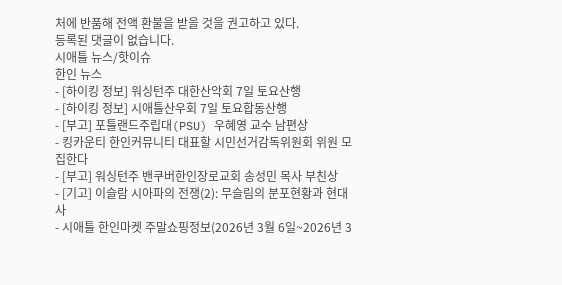처에 반품해 전액 환불을 받을 것을 권고하고 있다.
등록된 댓글이 없습니다.
시애틀 뉴스/핫이슈
한인 뉴스
- [하이킹 정보] 워싱턴주 대한산악회 7일 토요산행
- [하이킹 정보] 시애틀산우회 7일 토요합동산행
- [부고] 포틀랜드주립대(PSU) 우혜영 교수 남편상
- 킹카운티 한인커뮤니티 대표할 시민선거감독위원회 위원 모집한다
- [부고] 워싱턴주 밴쿠버한인장로교회 송성민 목사 부친상
- [기고] 이슬람 시아파의 전쟁(2): 무슬림의 분포현황과 현대사
- 시애틀 한인마켓 주말쇼핑정보(2026년 3월 6일~2026년 3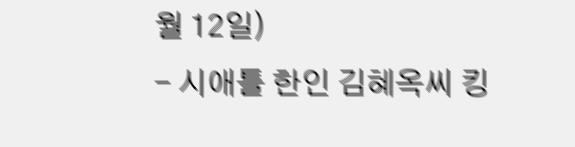월 12일)
- 시애틀 한인 김혜옥씨 킹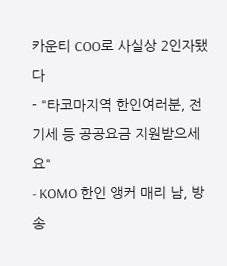카운티 COO로 사실상 2인자됐다
- "타코마지역 한인여러분, 전기세 등 공공요금 지원받으세요"
- KOMO 한인 앵커 매리 남, 방송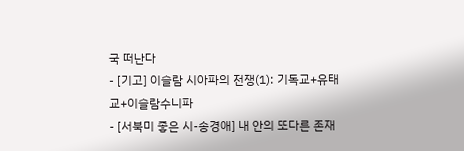국 떠난다
- [기고] 이슬람 시아파의 전쟁(1): 기독교+유태교+이슬람수니파
- [서북미 좋은 시-송경애] 내 안의 또다른 존재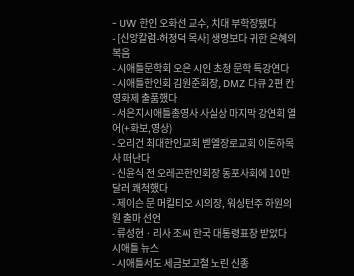- UW 한인 오화선 교수, 치대 부학장됐다
- [신앙칼럼-허정덕 목사] 생명보다 귀한 은혜의 복음
- 시애틀문학회 오은 시인 초청 문학 특강연다
- 시애틀한인회 김원준회장, DMZ 다큐 2편 칸영화제 출품했다
- 서은지시애틀총영사 사실상 마지막 강연회 열어(+화보,영상)
- 오리건 최대한인교회 벧엘장로교회 이돈하목사 떠난다
- 신윤식 전 오레곤한인회장 동포사회에 10만달러 쾌척했다
- 제이슨 문 머킬티오 시의장, 워싱턴주 하원의원 출마 선언
- 류성현ㆍ리사 조씨 한국 대통령표창 받았다
시애틀 뉴스
- 시애틀서도 세금보고철 노린 신종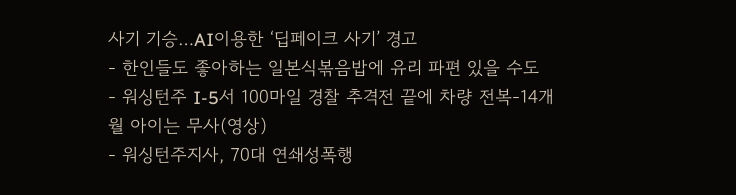사기 기승…AI이용한 ‘딥페이크 사기’ 경고
- 한인들도 좋아하는 일본식볶음밥에 유리 파편 있을 수도
- 워싱턴주 I-5서 100마일 경찰 추격전 끝에 차량 전복-14개월 아이는 무사(영상)
- 워싱턴주지사, 70대 연쇄성폭행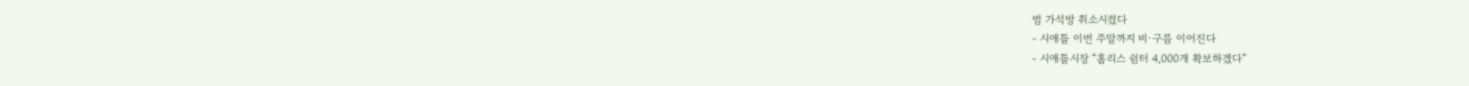범 가석방 취소시켰다
- 시애틀 이번 주말까지 비·구름 이어진다
- 시애틀시장 “홈리스 쉼터 4,000개 확보하겠다”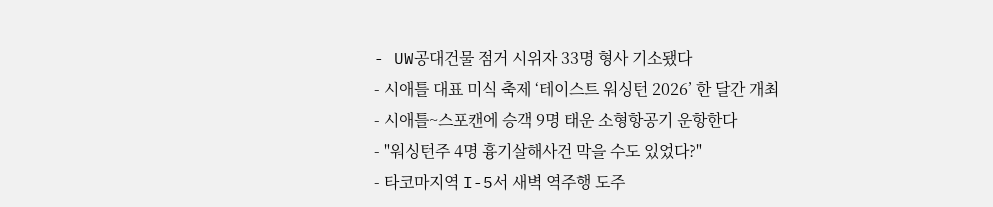- UW공대건물 점거 시위자 33명 형사 기소됐다
- 시애틀 대표 미식 축제 ‘테이스트 워싱턴 2026’ 한 달간 개최
- 시애틀~스포캔에 승객 9명 태운 소형항공기 운항한다
- "워싱턴주 4명 흉기살해사건 막을 수도 있었다?"
- 타코마지역 I-5서 새벽 역주행 도주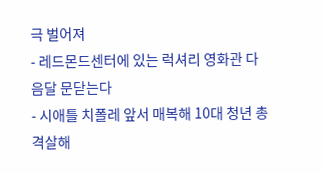극 벌어져
- 레드몬드센터에 있는 럭셔리 영화관 다음달 문닫는다
- 시애틀 치폴레 앞서 매복해 10대 청년 총격살해